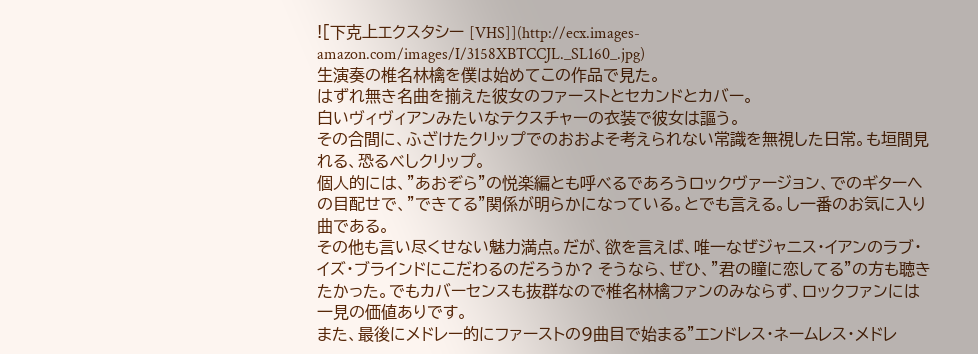![下克上エクスタシー [VHS]](http://ecx.images-amazon.com/images/I/3158XBTCCJL._SL160_.jpg)
生演奏の椎名林檎を僕は始めてこの作品で見た。
はずれ無き名曲を揃えた彼女のファーストとセカンドとカバー。
白いヴィヴィアンみたいなテクスチャーの衣装で彼女は謳う。
その合間に、ふざけたクリップでのおおよそ考えられない常識を無視した日常。も垣間見れる、恐るべしクリップ。
個人的には、”あおぞら”の悦楽編とも呼べるであろうロックヴァージョン、でのギターへの目配せで、”できてる”関係が明らかになっている。とでも言える。し一番のお気に入り曲である。
その他も言い尽くせない魅力満点。だが、欲を言えば、唯一なぜジャニス・イアンのラブ・イズ・ブラインドにこだわるのだろうか? そうなら、ぜひ、”君の瞳に恋してる”の方も聴きたかった。でもカバーセンスも抜群なので椎名林檎ファンのみならず、ロックファンには一見の価値ありです。
また、最後にメドレー的にファーストの9曲目で始まる”エンドレス・ネームレス・メドレ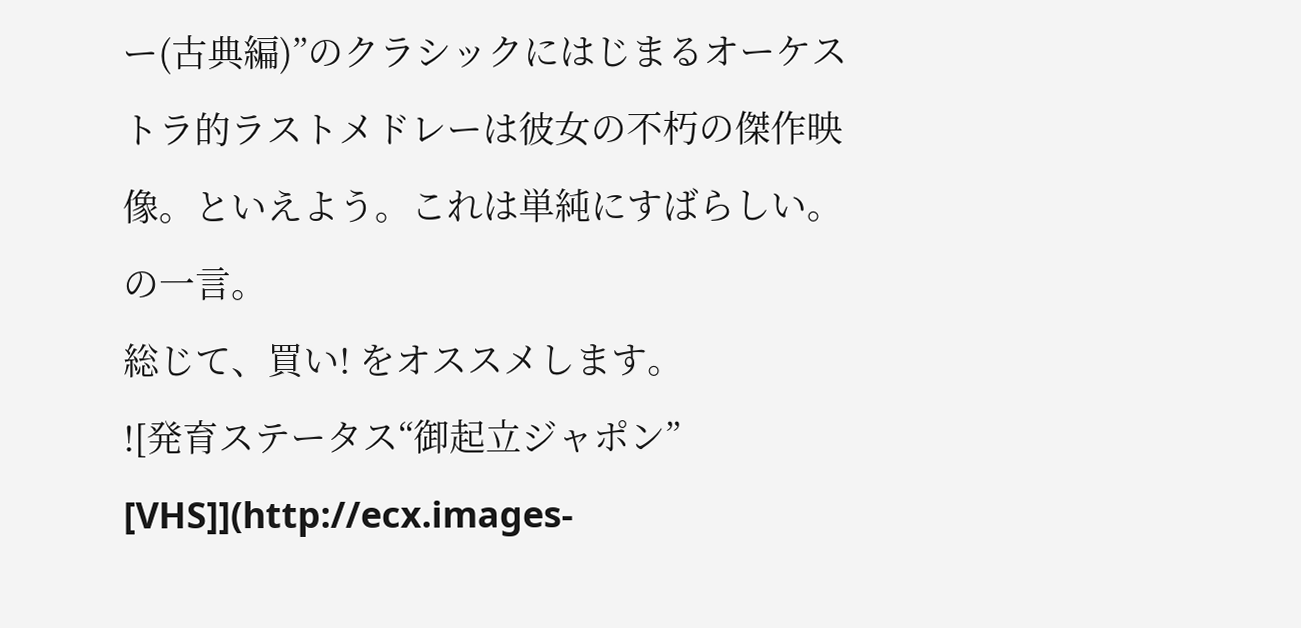ー(古典編)”のクラシックにはじまるオーケストラ的ラストメドレーは彼女の不朽の傑作映像。といえよう。これは単純にすばらしい。の一言。
総じて、買い! をオススメします。
![発育ステータス“御起立ジャポン” [VHS]](http://ecx.images-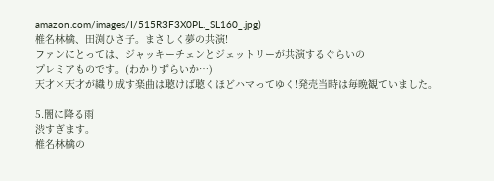amazon.com/images/I/515R3F3X0PL._SL160_.jpg)
椎名林檎、田渕ひさ子。まさしく夢の共演!
ファンにとっては、ジャッキーチェンとジェットリーが共演するぐらいの
プレミアものです。(わかりずらいか…)
天才×天才が織り成す楽曲は聴けば聴くほどハマってゆく!発売当時は毎晩観ていました。

5.闇に降る雨
渋すぎます。
椎名林檎の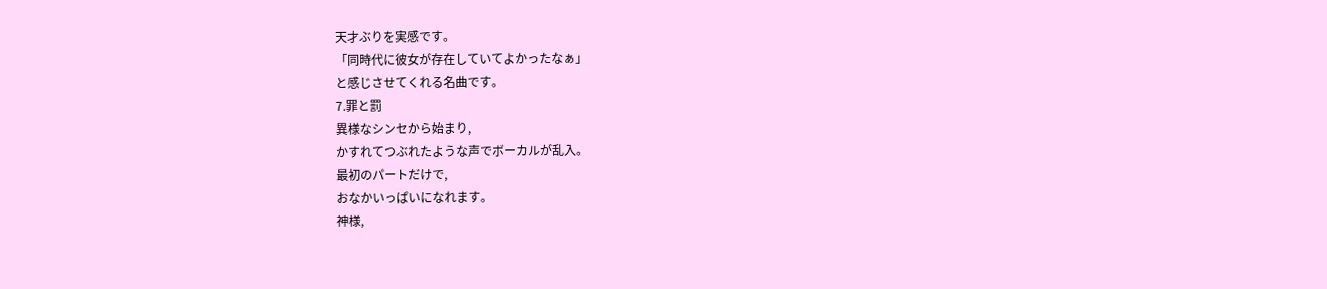天才ぶりを実感です。
「同時代に彼女が存在していてよかったなぁ」
と感じさせてくれる名曲です。
7.罪と罰
異様なシンセから始まり,
かすれてつぶれたような声でボーカルが乱入。
最初のパートだけで,
おなかいっぱいになれます。
神様,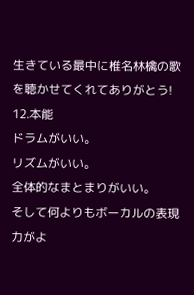生きている最中に椎名林檎の歌を聴かせてくれてありがとう!
12.本能
ドラムがいい。
リズムがいい。
全体的なまとまりがいい。
そして何よりもボーカルの表現力がよ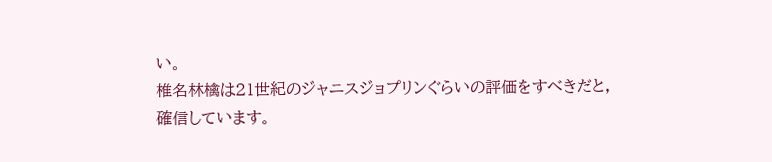い。
椎名林檎は21世紀のジャニスジョプリンぐらいの評価をすべきだと,
確信しています。